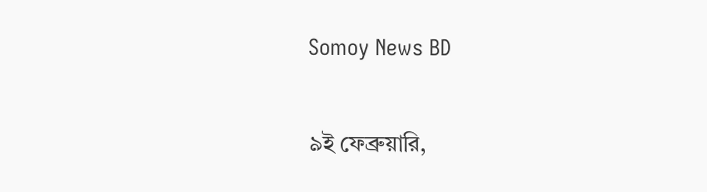Somoy News BD

৯ই ফেব্রুয়ারি,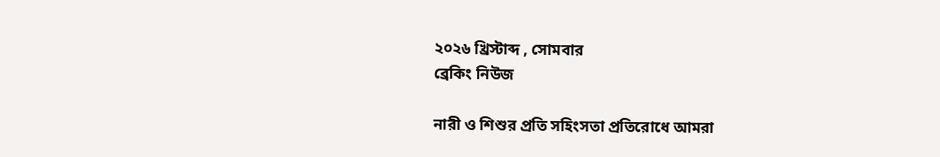২০২৬ খ্রিস্টাব্দ , সোমবার
ব্রেকিং নিউজ

নারী ও শিশুর প্রতি সহিংসতা প্রতিরোধে আমরা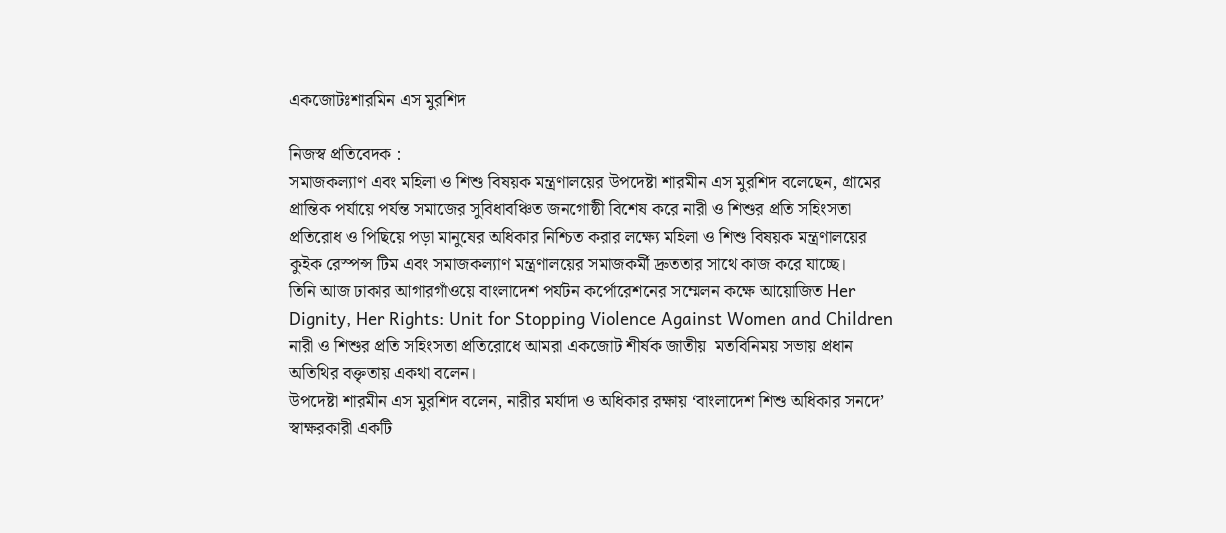একজোটঃশারমিন এস মুরশিদ

নিজস্ব প্রতিবেদক :
সমাজকল্যাণ এবং মহিলা ও শিশু বিষয়ক মন্ত্রণালয়ের উপদেষ্টা শারমীন এস মুরশিদ বলেছেন, গ্রামের প্রান্তিক পর্যায়ে পর্যন্ত সমাজের সুবিধাবঞ্চিত জনগোষ্ঠী বিশেষ করে নারী ও শিশুর প্রতি সহিংসতা প্রতিরোধ ও পিছিয়ে পড়া মানুষের অধিকার নিশ্চিত করার লক্ষ্যে মহিলা ও শিশু বিষয়ক মন্ত্রণালয়ের  কুইক রেস্পন্স টিম এবং সমাজকল্যাণ মন্ত্রণালয়ের সমাজকর্মী দ্রুততার সাথে কাজ করে যাচ্ছে।
তিনি আজ ঢাকার আগারগাঁওয়ে বাংলাদেশ পর্যটন কর্পোরেশনের সম্মেলন কক্ষে আয়োজিত Her Dignity, Her Rights: Unit for Stopping Violence Against Women and Children নারী ও শিশুর প্রতি সহিংসতা প্রতিরোধে আমরা একজোট শীর্ষক জাতীয়  মতবিনিময় সভায় প্রধান অতিথির বক্তৃতায় একথা বলেন।
উপদেষ্টা শারমীন এস মুরশিদ বলেন, নারীর মর্যাদা ও অধিকার রক্ষায় ‘বাংলাদেশ শিশু অধিকার সনদে’ স্বাক্ষরকারী একটি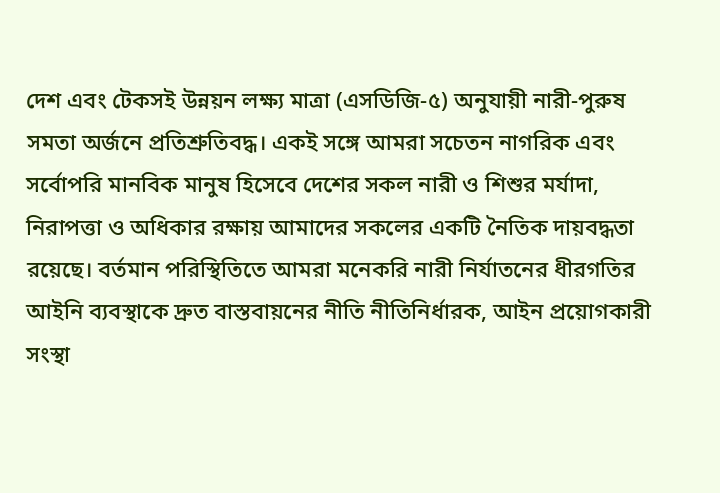দেশ এবং টেকসই উন্নয়ন লক্ষ্য মাত্রা (এসডিজি-৫) অনুযায়ী নারী-পুরুষ সমতা অর্জনে প্রতিশ্রুতিবদ্ধ। একই সঙ্গে আমরা সচেতন নাগরিক এবং সর্বোপরি মানবিক মানুষ হিসেবে দেশের সকল নারী ও শিশুর মর্যাদা, নিরাপত্তা ও অধিকার রক্ষায় আমাদের সকলের একটি নৈতিক দায়বদ্ধতা রয়েছে। বর্তমান পরিস্থিতিতে আমরা মনেকরি নারী নির্যাতনের ধীরগতির আইনি ব্যবস্থাকে দ্রুত বাস্তবায়নের নীতি নীতিনির্ধারক, আইন প্রয়োগকারী সংস্থা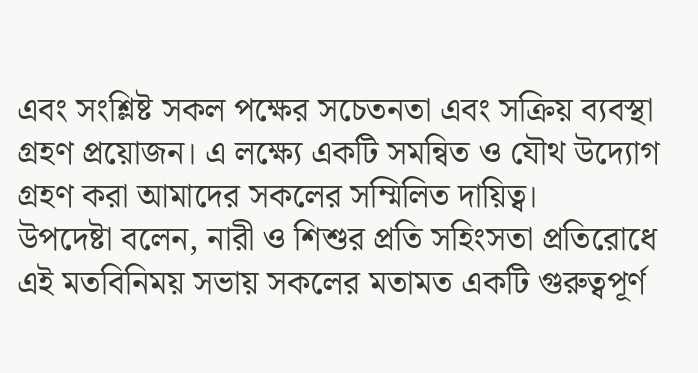এবং সংশ্লিষ্ট সকল পক্ষের সচেতনতা এবং সক্রিয় ব্যবস্থা গ্রহণ প্রয়োজন। এ লক্ষ্যে একটি সমন্বিত ও যৌথ উদ্যোগ গ্রহণ করা আমাদের সকলের সম্মিলিত দায়িত্ব।
উপদেষ্টা বলেন, নারী ও শিশুর প্রতি সহিংসতা প্রতিরোধে এই মতবিনিময় সভায় সকলের মতামত একটি গুরুত্বপূর্ণ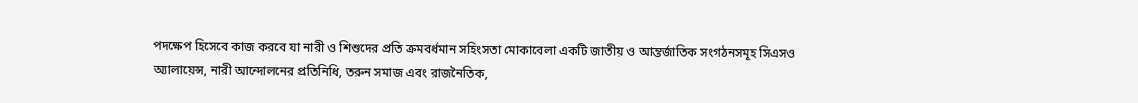পদক্ষেপ হিসেবে কাজ করবে যা নারী ও শিশুদের প্রতি ক্রমবর্ধমান সহিংসতা মোকাবেলা একটি জাতীয় ও আন্তর্জাতিক সংগঠনসমূহ সিএসও অ্যালায়েন্স, নারী আন্দোলনের প্রতিনিধি, তরুন সমাজ এবং রাজনৈতিক,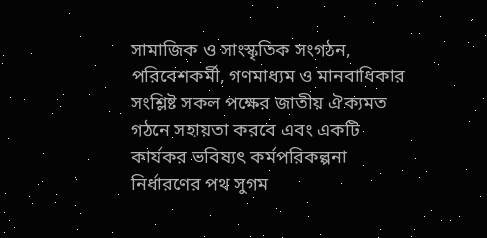সামাজিক ও সাংস্কৃতিক সংগঠন, পরিবেশকর্মী, গণমাধ্যম ও মানবাধিকার সংশ্লিষ্ট সকল পক্ষের জাতীয় ঐক্যমত গঠনে সহায়তা করবে এবং একটি কার্যকর ভবিষ্যৎ কর্মপরিকল্পনা নির্ধারণের পথ সুগম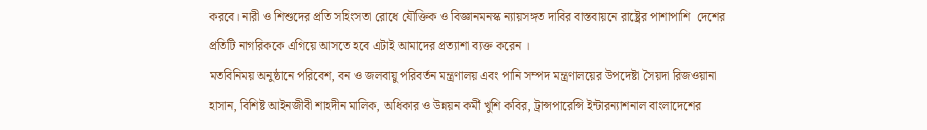করবে। নারী ও শিশুদের প্রতি সহিংসতা রোধে যৌক্তিক ও বিজ্ঞানমনস্ক ন্যায়সঙ্গত দাবির বাস্তবায়নে রাষ্ট্রের পাশাপাশি  দেশের প্রতিটি নাগরিককে এগিয়ে আসতে হবে এটাই আমাদের প্রত্যাশা ব্যক্ত করেন ।
মতবিনিময় অনুষ্ঠানে পরিবেশ, বন ও জলবায়ু পরিবর্তন মন্ত্রণালয় এবং পানি সম্পদ মন্ত্রণালয়ের উপদেষ্টা সৈয়দা রিজওয়ানা হাসান, বিশিষ্ট আইনজীবী শাহদীন মালিক, অধিকার ও উন্নয়ন কর্মী খুশি কবির, ট্রান্সপারেন্সি ইন্টারন্যাশনাল বাংলাদেশের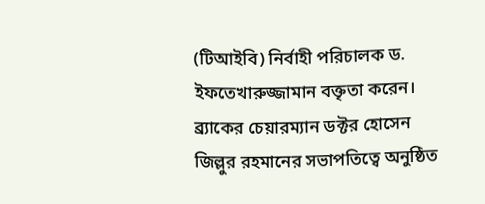(টিআইবি) নির্বাহী পরিচালক ড. ইফতেখারুজ্জামান বক্তৃতা করেন।
ব্র্যাকের চেয়ারম্যান ডক্টর হোসেন জিল্লুর রহমানের সভাপতিত্বে অনুষ্ঠিত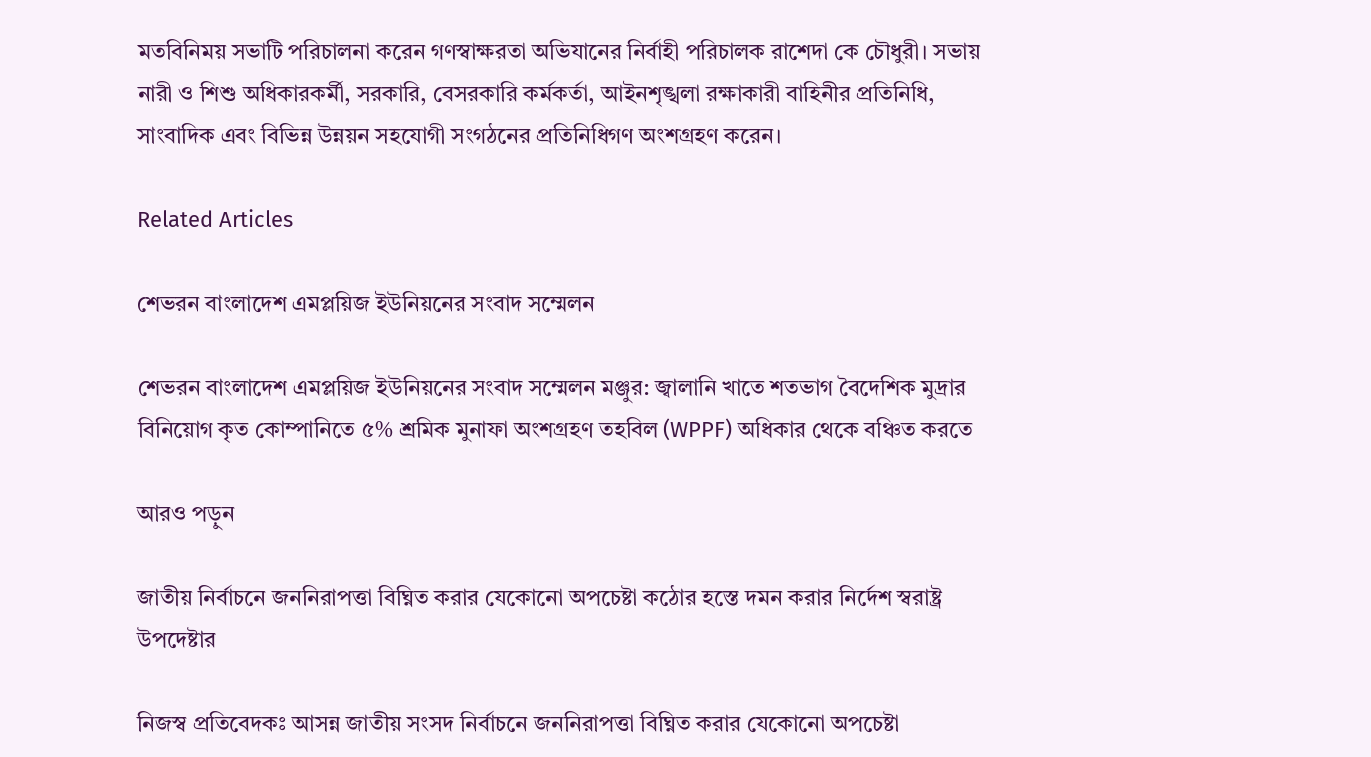মতবিনিময় সভাটি পরিচালনা করেন গণস্বাক্ষরতা অভিযানের নির্বাহী পরিচালক রাশেদা কে চৌধুরী। সভায় নারী ও শিশু অধিকারকর্মী, সরকারি, বেসরকারি কর্মকর্তা, আইনশৃঙ্খলা রক্ষাকারী বাহিনীর প্রতিনিধি, সাংবাদিক এবং বিভিন্ন উন্নয়ন সহযোগী সংগঠনের প্রতিনিধিগণ অংশগ্রহণ করেন।

Related Articles

শেভরন বাংলাদেশ এমপ্লয়িজ ইউনিয়নের সংবাদ সম্মেলন

শেভরন বাংলাদেশ এমপ্লয়িজ ইউনিয়নের সংবাদ সম্মেলন মঞ্জুর: জ্বালানি খাতে শতভাগ বৈদেশিক মুদ্রার বিনিয়োগ কৃত কোম্পানিতে ৫% শ্রমিক মুনাফা অংশগ্রহণ তহবিল (WPPF) অধিকার থেকে বঞ্চিত করতে

আরও পড়ুন

জাতীয় নির্বাচনে জননিরাপত্তা বিঘ্নিত করার যেকোনো অপচেষ্টা কঠোর হস্তে দমন করার নির্দেশ স্বরাষ্ট্র উপদেষ্টার

নিজস্ব প্রতিবেদকঃ আসন্ন জাতীয় সংসদ নির্বাচনে জননিরাপত্তা বিঘ্নিত করার যেকোনো অপচেষ্টা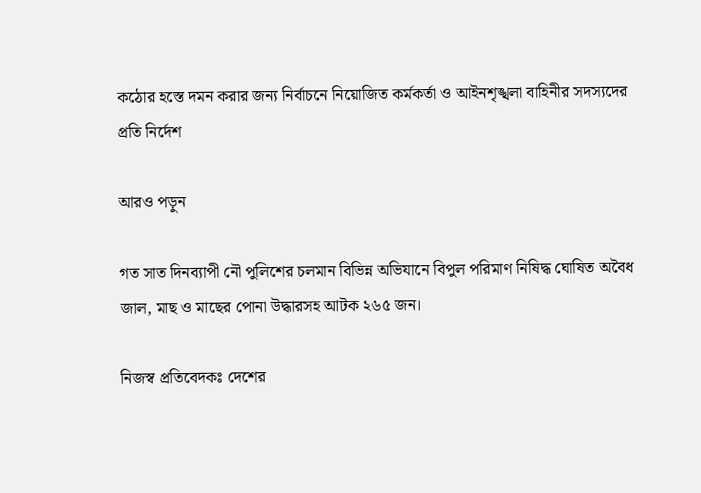কঠোর হস্তে দমন করার জন্য নির্বাচনে নিয়োজিত কর্মকর্তা ও আইনশৃঙ্খলা বাহিনীর সদস্যদের প্রতি নির্দেশ

আরও পড়ুন

গত সাত দিনব্যাপী নৌ পুলিশের চলমান বিভিন্ন অভিযানে বিপুল পরিমাণ নিষিদ্ধ ঘোষিত অবৈধ জাল, মাছ ও মাছের পোনা উদ্ধারসহ আটক ২৬৫ জন।

নিজস্ব প্রতিবেদকঃ দেশের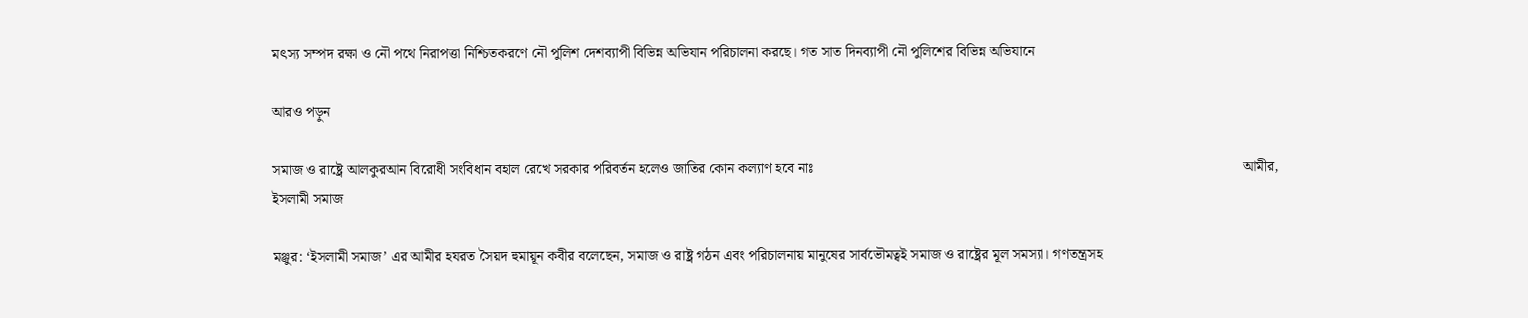মৎস্য সম্পদ রক্ষা ও নৌ পথে নিরাপত্তা নিশ্চিতকরণে নৌ পুলিশ দেশব্যাপী বিভিন্ন অভিযান পরিচালনা করছে। গত সাত দিনব্যাপী নৌ পুলিশের বিভিন্ন অভিযানে

আরও পড়ুন

সমাজ ও রাষ্ট্রে আলকুরআন বিরোধী সংবিধান বহাল রেখে সরকার পরিবর্তন হলেও জাতির কোন কল্যাণ হবে নাঃ                                                                                                                       আমীর, ইসলামী সমাজ

মঞ্জুর: ‘ইসলামী সমাজ’ এর আমীর হযরত সৈয়দ হুমায়ূন কবীর বলেছেন, সমাজ ও রাষ্ট্র গঠন এবং পরিচালনায় মানুষের সার্বভৌমত্বই সমাজ ও রাষ্ট্রের মূল সমস্যা। গণতন্ত্রসহ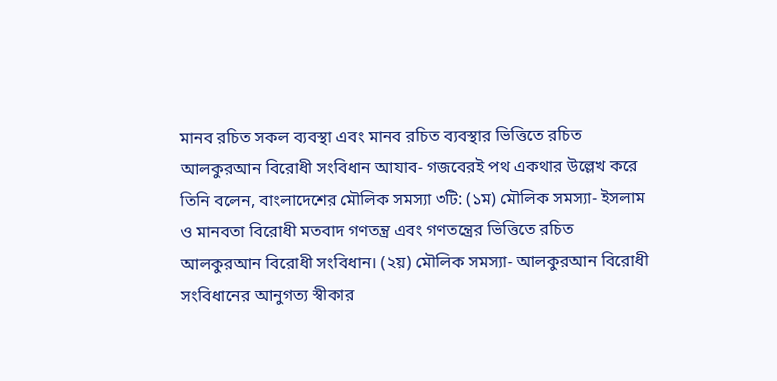মানব রচিত সকল ব্যবস্থা এবং মানব রচিত ব্যবস্থার ভিত্তিতে রচিত আলকুরআন বিরোধী সংবিধান আযাব- গজবেরই পথ একথার উল্লেখ করে তিনি বলেন, বাংলাদেশের মৌলিক সমস্যা ৩টি: (১ম) মৌলিক সমস্যা- ইসলাম ও মানবতা বিরোধী মতবাদ গণতন্ত্র এবং গণতন্ত্রের ভিত্তিতে রচিত আলকুরআন বিরোধী সংবিধান। (২য়) মৌলিক সমস্যা- আলকুরআন বিরোধী সংবিধানের আনুগত্য স্বীকার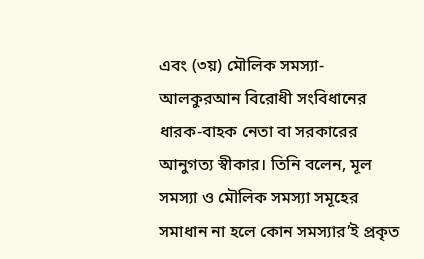এবং (৩য়) মৌলিক সমস্যা- আলকুরআন বিরোধী সংবিধানের ধারক-বাহক নেতা বা সরকারের আনুগত্য স্বীকার। তিনি বলেন, মূল সমস্যা ও মৌলিক সমস্যা সমূহের সমাধান না হলে কোন সমস্যার’ই প্রকৃত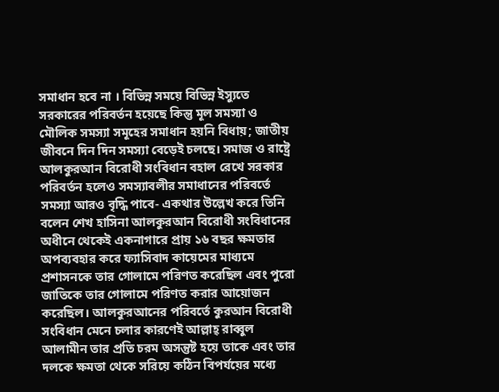সমাধান হবে না । বিভিন্ন সময়ে বিভিন্ন ইস্যুতে সরকারের পরিবর্তন হয়েছে কিন্তু মূল সমস্যা ও মৌলিক সমস্যা সমূহের সমাধান হয়নি বিধায়; জাতীয় জীবনে দিন দিন সমস্যা বেড়েই চলছে। সমাজ ও রাষ্ট্রে আলকুরআন বিরোধী সংবিধান বহাল রেখে সরকার পরিবর্তন হলেও সমস্যাবলীর সমাধানের পরিবর্তে সমস্যা আরও বৃদ্ধি পাবে- একথার উল্লেখ করে তিনি বলেন শেখ হাসিনা আলকুরআন বিরোধী সংবিধানের অধীনে থেকেই একনাগারে প্রায় ১৬ বছর ক্ষমতার অপব্যবহার করে ফ্যাসিবাদ কায়েমের মাধ্যমে প্রশাসনকে তার গোলামে পরিণত করেছিল এবং পুরো জাতিকে তার গোলামে পরিণত করার আয়োজন করেছিল। আলকুরআনের পরিবর্তে কুরআন বিরোধী সংবিধান মেনে চলার কারণেই আল্লাহ্ রাব্বুল আলামীন তার প্রতি চরম অসন্তুষ্ট হয়ে তাকে এবং তার দলকে ক্ষমতা থেকে সরিয়ে কঠিন বিপর্যয়ের মধ্যে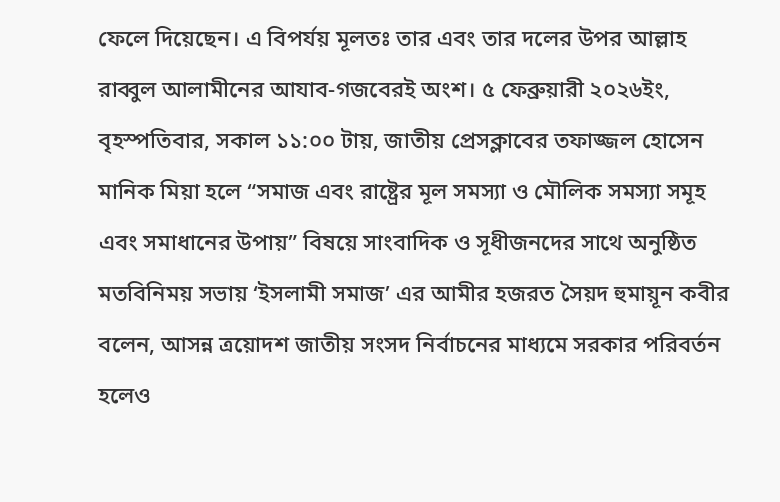ফেলে দিয়েছেন। এ বিপর্যয় মূলতঃ তার এবং তার দলের উপর আল্লাহ রাব্বুল আলামীনের আযাব-গজবেরই অংশ। ৫ ফেব্রুয়ারী ২০২৬ইং, বৃহস্পতিবার, সকাল ১১:০০ টায়, জাতীয় প্রেসক্লাবের তফাজ্জল হোসেন মানিক মিয়া হলে “সমাজ এবং রাষ্ট্রের মূল সমস্যা ও মৌলিক সমস্যা সমূহ এবং সমাধানের উপায়” বিষয়ে সাংবাদিক ও সূধীজনদের সাথে অনুষ্ঠিত মতবিনিময় সভায় ‘ইসলামী সমাজ’ এর আমীর হজরত সৈয়দ হুমায়ূন কবীর বলেন, আসন্ন ত্রয়োদশ জাতীয় সংসদ নির্বাচনের মাধ্যমে সরকার পরিবর্তন হলেও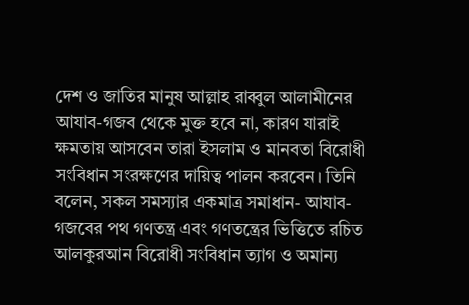দেশ ও জাতির মানুষ আল্লাহ রাব্বুল আলামীনের আযাব-গজব থেকে মুক্ত হবে না, কারণ যারাই ক্ষমতায় আসবেন তারা ইসলাম ও মানবতা বিরোধী সংবিধান সংরক্ষণের দায়িত্ব পালন করবেন। তিনি বলেন, সকল সমস্যার একমাত্র সমাধান- আযাব-গজবের পথ গণতন্ত্র এবং গণতন্ত্রের ভিত্তিতে রচিত আলকুরআন বিরোধী সংবিধান ত্যাগ ও অমান্য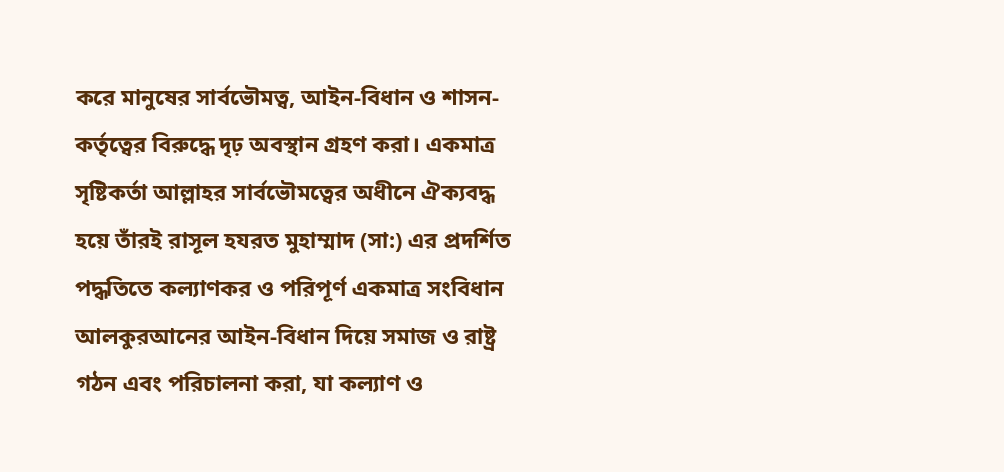করে মানুষের সার্বভৌমত্ব, আইন-বিধান ও শাসন-কর্তৃত্বের বিরুদ্ধে দৃঢ় অবস্থান গ্রহণ করা। একমাত্র সৃষ্টিকর্তা আল্লাহর সার্বভৌমত্বের অধীনে ঐক্যবদ্ধ হয়ে তাঁরই রাসূল হযরত মুহাম্মাদ (সা:) এর প্রদর্শিত পদ্ধতিতে কল্যাণকর ও পরিপূর্ণ একমাত্র সংবিধান আলকুরআনের আইন-বিধান দিয়ে সমাজ ও রাষ্ট্র গঠন এবং পরিচালনা করা, যা কল্যাণ ও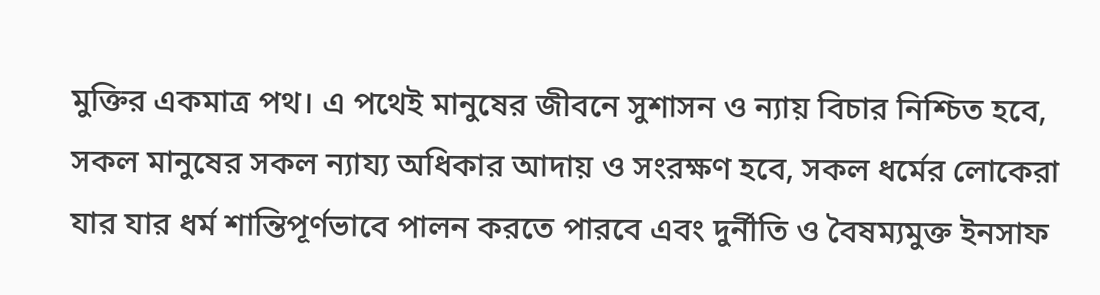মুক্তির একমাত্র পথ। এ পথেই মানুষের জীবনে সুশাসন ও ন্যায় বিচার নিশ্চিত হবে, সকল মানুষের সকল ন্যায্য অধিকার আদায় ও সংরক্ষণ হবে, সকল ধর্মের লোকেরা যার যার ধর্ম শান্তিপূর্ণভাবে পালন করতে পারবে এবং দুর্নীতি ও বৈষম্যমুক্ত ইনসাফ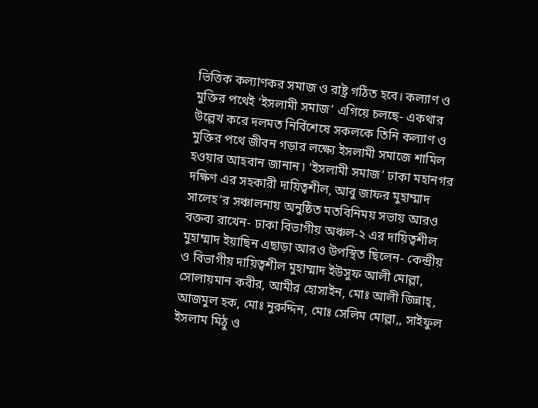ভিত্তিক কল্যাণকর সমাজ ও রাষ্ট্র গঠিত হবে। কল্যাণ ও মুক্তির পথেই ‘ইসলামী সমাজ’ এগিয়ে চলছে- একথার উল্লেখ করে দলমত নির্বিশেষে সকলকে তিনি কল্যাণ ও মুক্তির পথে জীবন গড়ার লক্ষ্যে ইসলামী সমাজে শামিল হওয়ার আহবান জানান ৷ ‘ইসলামী সমাজ’ ঢাকা মহানগর দক্ষিণ এর সহকারী দায়িত্বশীল, আবু জাফর মুহাম্মাদ সালেহ’র সঞ্চালনায় অনুষ্ঠিত মতবিনিময় সভায় আরও বক্তব্য রাখেন- ঢাকা বিভাগীয় অঞ্চল-২ এর দায়িত্বশীল মুহাম্মাদ ইয়াছিন এছাড়া আরও উপস্থিত ছিলেন- কেন্দ্রীয় ও বিভাগীয় দায়িত্বশীল মুহাম্মাদ ইউসুফ আলী মোল্লা, সোলায়মান কবীর, আমীর হোসাইন, মোঃ আলী জিন্নাহ্, আজমুল হক, মোঃ নুরুদ্দিন, মোঃ সেলিম মোল্লা,, সাইফুল ইসলাম মিঠু ও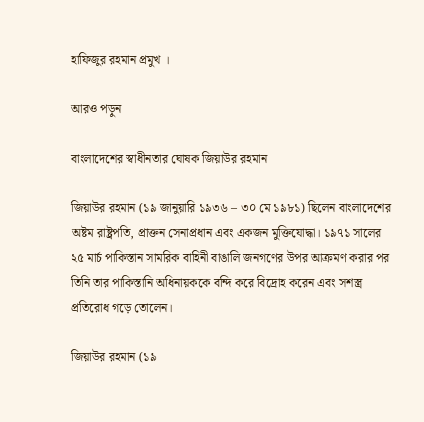হাফিজুর রহমান প্রমুখ ।

আরও পড়ুন

বাংলাদেশের স্বাধীনতার ঘোষক জিয়াউর রহমান

জিয়াউর রহমান (১৯ জানুয়ারি ১৯৩৬ – ৩০ মে ১৯৮১) ছিলেন বাংলাদেশের অষ্টম রাষ্ট্রপতি, প্রাক্তন সেনাপ্রধান এবং একজন মুক্তিযোদ্ধা। ১৯৭১ সালের ২৫ মার্চ পাকিস্তান সামরিক বাহিনী বাঙালি জনগণের উপর আক্রমণ করার পর তিনি তার পাকিস্তানি অধিনায়ককে বন্দি করে বিদ্রোহ করেন এবং সশস্ত্র প্রতিরোধ গড়ে তোলেন।

জিয়াউর রহমান (১৯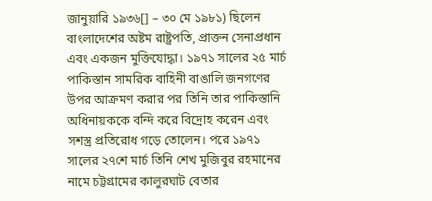জানুয়ারি ১৯৩৬[] – ৩০ মে ১৯৮১) ছিলেন বাংলাদেশের অষ্টম রাষ্ট্রপতি, প্রাক্তন সেনাপ্রধান এবং একজন মুক্তিযোদ্ধা। ১৯৭১ সালের ২৫ মার্চ পাকিস্তান সামরিক বাহিনী বাঙালি জনগণের উপর আক্রমণ করার পর তিনি তার পাকিস্তানি অধিনায়ককে বন্দি করে বিদ্রোহ করেন এবং সশস্ত্র প্রতিরোধ গড়ে তোলেন। পরে ১৯৭১ সালের ২৭শে মার্চ তিনি শেখ মুজিবুর রহমানের নামে চট্টগ্রামের কালুরঘাট বেতার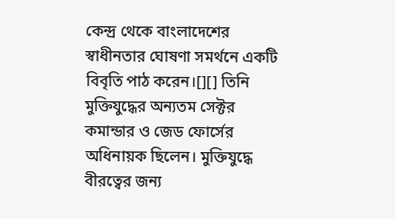কেন্দ্র থেকে বাংলাদেশের স্বাধীনতার ঘোষণা সমর্থনে একটি বিবৃতি পাঠ করেন।[][] তিনি মুক্তিযুদ্ধের অন্যতম সেক্টর কমান্ডার ও জেড ফোর্সের অধিনায়ক ছিলেন। মুক্তিযুদ্ধে বীরত্বের জন্য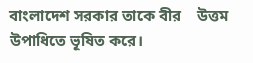বাংলাদেশ সরকার তাকে বীর    উত্তম উপাধিতে ভূষিত করে।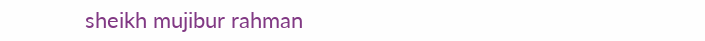sheikh mujibur rahman